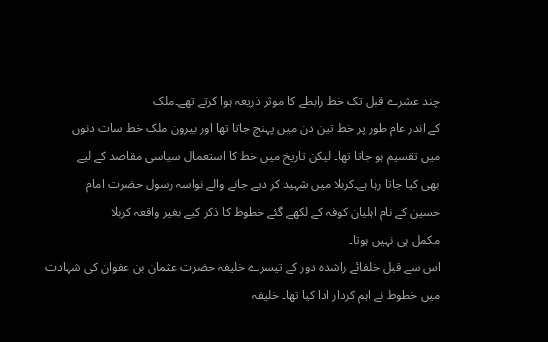چند عشرے قبل تک خط رابطے کا موثر ذریعہ ہوا کرتے تھے۔ملک
کے اندر عام طور پر خط تین دن میں پہنچ جاتا تھا اور بیرون ملک خط سات دنوں
میں تقسیم ہو جاتا تھا۔ لیکن تاریخ میں خط کا استعمال سیاسی مقاصد کے لیے
بھی کیا جاتا رہا ہے۔کربلا میں شہید کر دیے جانے والے نواسہ رسول حضرت امام
حسین کے نام اہلیان کوفہ کے لکھے گئے خطوط کا ذکر کیے بغیر واقعہ کربلا
مکمل ہی نہیں ہوتا۔
اس سے قبل خلفائے راشدہ دور کے تیسرے خلیفہ حضرت عثمان بن عفوان کی شہادت
میں خطوط نے اہم کردار ادا کیا تھا۔ خلیفہ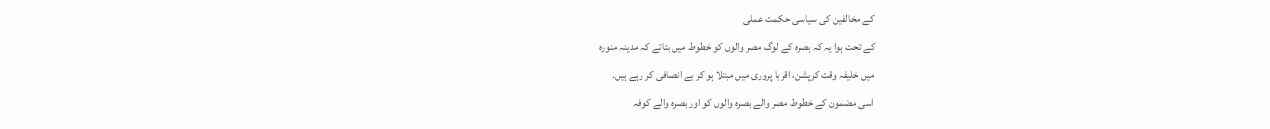کے مخالفین کی سیاسی حکمت عملی
کے تحت ہوا یہ کہ بصرہ کے لوگ مصر والوں کو خطوط میں بتاتے کہ مدینہ منورہ
میں خلیفہ وقت کرپشن، اقربا پروری میں مبتلا ہو کر بے انصافی کر رہے ہیں۔
اسی مضمون کے خطوط مصر والے بصرہ والوں کو اور بصرہ والے کوفہ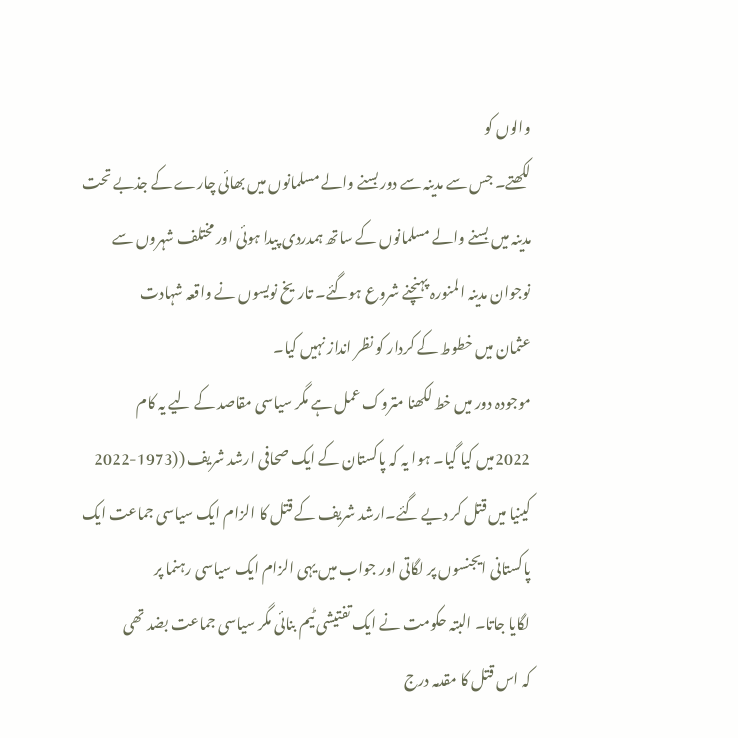والوں کو
لکھتے۔ جس سے مدینہ سے دور بسنے والے مسلمانوں میں بھائی چارے کے جذبے تحت
مدینہ میں بسنے والے مسلمانوں کے ساتھ ہمدردی پیدا ہوئی اور مختلف شہروں سے
نوجوان مدینہ المنورہ پہنچنے شروع ہوگئے۔ تاریخ نویسوں نے واقعہ شہادت
عثمان میں خطوط کے کردار کو نظر انداز نہیں کیا۔
موجودہ دور میں خط لکھنا متروک عمل ہے مگر سیاسی مقاصد کے لیے یہ کام
2022میں کیا گیا۔ ہوا یہ کہ پاکستان کے ایک صحافی ارشد شریف ((1973-2022
کینیا میں قتل کر دیے گئے۔ارشد شریف کے قتل کا الزام ایک سیاسی جماعت ایک
پاکستانی ایجنسوں پر لگاتی اور جواب میں یہی الزام ایک سیاسی رہنما پر
لگایا جاتا۔ البتہ حکومت نے ایک تفتیشی ٹیم بنائی مگر سیاسی جماعت بضد تھی
کہ اس قتل کا مقدمہ درج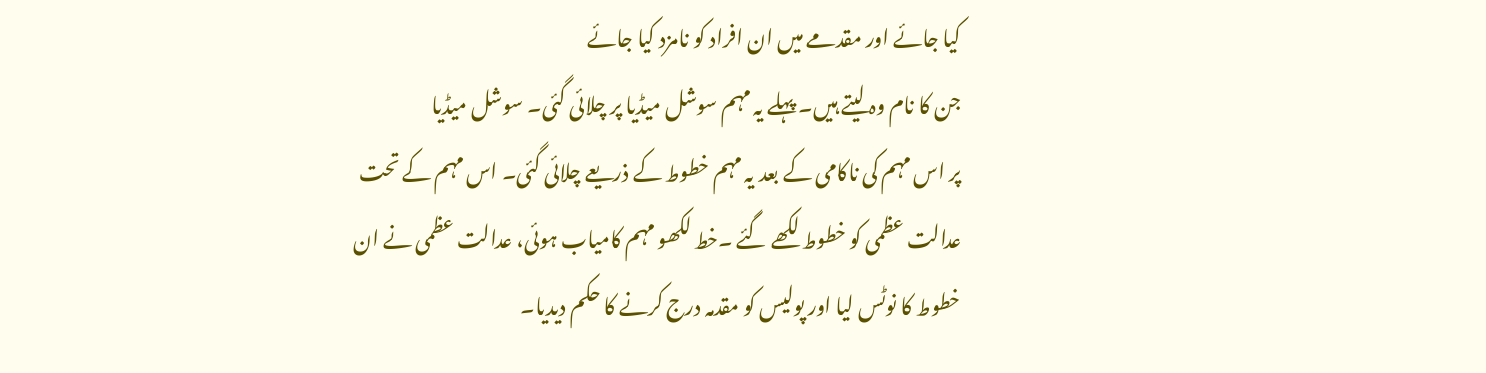کیا جائے اور مقدمے میں ان افراد کو نامزد کیا جائے
جن کا نام وہ لیتے ہیں۔ پہلے یہ مہم سوشل میڈیا پر چلائی گئی۔ سوشل میڈیا
پر اس مہم کی ناکامی کے بعد یہ مہم خطوط کے ذریعے چلائی گئی۔ اس مہم کے تحت
عدالت عظمی کو خطوط لکھے گئے ۔خط لکھو مہم کامیاب ہوئی، عدالت عظمی نے ان
خطوط کا نوٹس لیا اور پولیس کو مقدمہ درج کرنے کا حکم دیدیا۔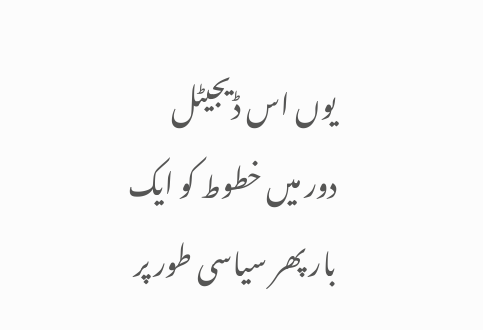یوں اس ڈیجیٹل
دور میں خطوط کو ایک بار پھر سیاسی طور پر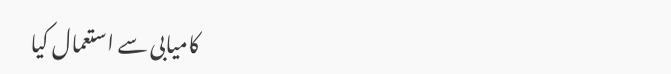کامیابی سے استعمال کیا